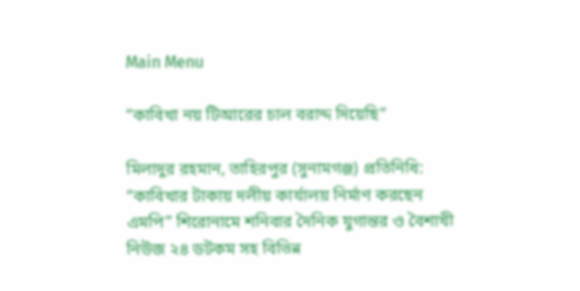Main Menu

“কাবিখা নয় টিআরের চাল বরাদ্দ দিয়েছি”

মিলাদুর রহমান, তাহিরপুর (সুনামগঞ্জ) প্রতিনিধি: “কাবিখার টাকায় দলীয় কার্যালয় নির্মাণ করছেন এমপি” শিরোনামে শনিবার দৈনিক যুগান্তর ও বৈশাখী নিউজ ২৪ ডটকম সহ বিভিন্ন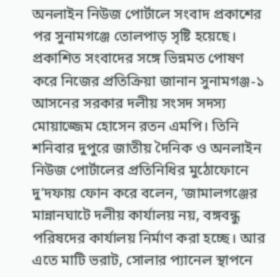অনলাইন নিউজ পোর্টালে সংবাদ প্রকাশের পর সুনামগঞ্জে তোলপাড় সৃষ্টি হয়েছে।
প্রকাশিত সংবাদের সঙ্গে ভিন্নমত পোষণ করে নিজের প্রতিক্রিয়া জানান সুনামগঞ্জ-১ আসনের সরকার দলীয় সংসদ সদস্য মোয়াজ্জেম হোসেন রতন এমপি। তিনি শনিবার দুপুরে জাতীয় দৈনিক ও অনলাইন নিউজ পোর্টালের প্রতিনিধির মুঠোফোনে দু’দফায় ফোন করে বলেন, ‘জামালগঞ্জের মান্নানঘাটে দলীয় কার্যালয় নয়, বঙ্গবন্ধু পরিষদের কার্যালয় নির্মাণ করা হচ্ছে। আর এতে মাটি ভরাট, সোলার প্যানেল স্থাপনে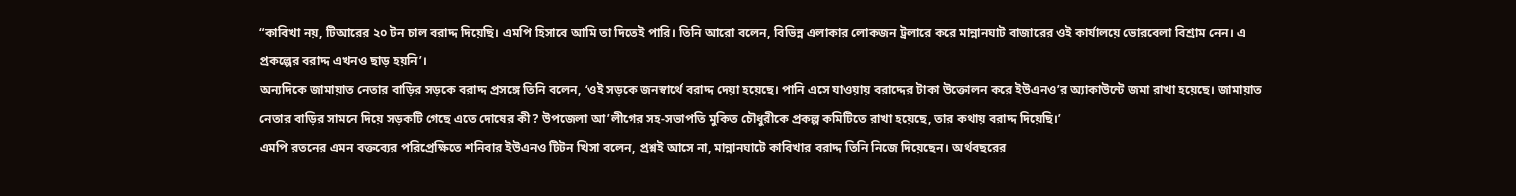“কাবিখা নয়, টিআরের ২০ টন চাল বরাদ্দ দিয়েছি। এমপি হিসাবে আমি তা দিতেই পারি। তিনি আরো বলেন, বিভিন্ন এলাকার লোকজন ট্রলারে করে মান্নানঘাট বাজারের ওই কার্যালয়ে ভোরবেলা বিশ্রাম নেন। এ প্রকল্পের বরাদ্দ এখনও ছাড় হয়নি’।
অন্যদিকে জামায়াত নেতার বাড়ির সড়কে বরাদ্দ প্রসঙ্গে তিনি বলেন, ‘ওই সড়কে জনস্বার্থে বরাদ্দ দেয়া হয়েছে। পানি এসে যাওয়ায় বরাদ্দের টাকা উক্তোলন করে ইউএনও’র অ্যাকাউন্টে জমা রাখা হয়েছে। জামায়াত নেতার বাড়ির সামনে দিয়ে সড়কটি গেছে এতে দোষের কী? উপজেলা আ’লীগের সহ-সভাপতি মুকিত চৌধুরীকে প্রকল্প কমিটিতে রাখা হয়েছে, তার কথায় বরাদ্দ দিয়েছি।’
এমপি রতনের এমন বক্তব্যের পরিপ্রেক্ষিতে শনিবার ইউএনও টিটন খিসা বলেন, প্রশ্নই আসে না, মান্নানঘাটে কাবিখার বরাদ্দ তিনি নিজে দিয়েছেন। অর্থবছরের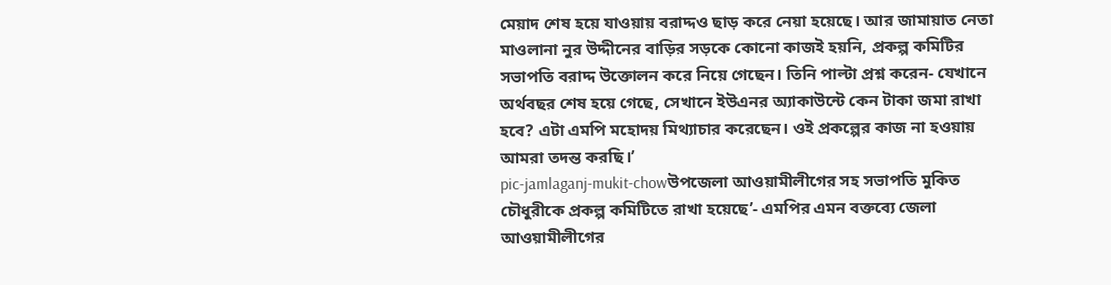মেয়াদ শেষ হয়ে যাওয়ায় বরাদ্দও ছাড় করে নেয়া হয়েছে। আর জামায়াত নেতা মাওলানা নুর উদ্দীনের বাড়ির সড়কে কোনো কাজই হয়নি, প্রকল্প কমিটির সভাপতি বরাদ্দ উক্তোলন করে নিয়ে গেছেন। তিনি পাল্টা প্রশ্ন করেন- যেখানে অর্থবছর শেষ হয়ে গেছে, সেখানে ইউএনর অ্যাকাউন্টে কেন টাকা জমা রাখা হবে? এটা এমপি মহোদয় মিথ্যাচার করেছেন। ওই প্রকল্পের কাজ না হওয়ায় আমরা তদন্ত করছি।’
pic-jamlaganj-mukit-chowউপজেলা আওয়ামীলীগের সহ সভাপতি মুকিত চৌধুরীকে প্রকল্প কমিটিতে রাখা হয়েছে’- এমপির এমন বক্তব্যে জেলা আওয়ামীলীগের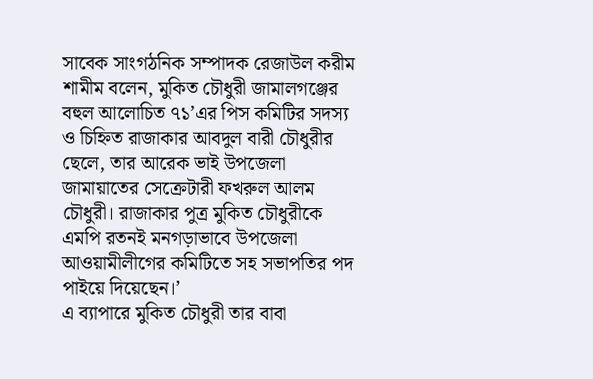সাবেক সাংগঠনিক সম্পাদক রেজাউল করীম শামীম বলেন, মুকিত চৌধুরী জামালগঞ্জের বহুল আলোচিত ৭১’এর পিস কমিটির সদস্য ও চিহ্নিত রাজাকার আবদুল বারী চৌধুরীর ছেলে, তার আরেক ভাই উপজেলা জামায়াতের সেক্রেটারী ফখরুল আলম চৌধুরী। রাজাকার পুত্র মুকিত চৌধুরীকে এমপি রতনই মনগড়াভাবে উপজেলা আওয়ামীলীগের কমিটিতে সহ সভাপতির পদ পাইয়ে দিয়েছেন।’
এ ব্যাপারে মুকিত চৌধুরী তার বাবা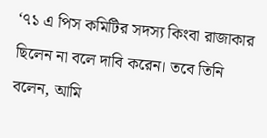‘৭১ এ পিস কমিটির সদস্য কিংবা রাজাকার ছিলেন না বলে দাবি করেন। তবে তিনি বলেন, আমি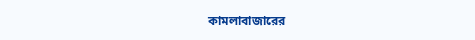কামলাবাজারের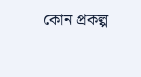কোন প্রকল্প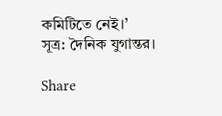কমিটিতে নেই।’
সূত্র: দৈনিক যুগান্তর।

Share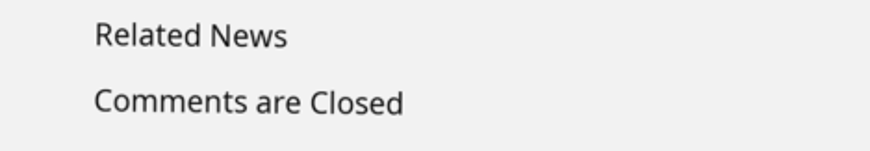Related News

Comments are Closed